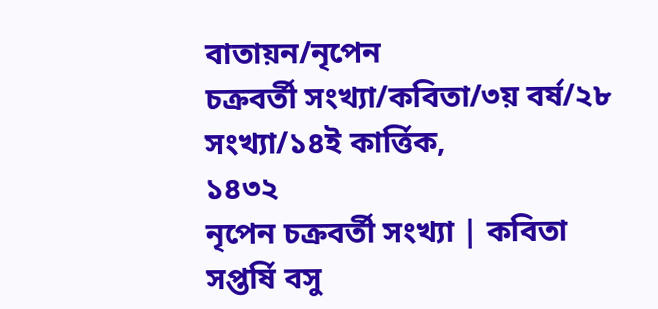বাতায়ন/নৃপেন
চক্রবর্তী সংখ্যা/কবিতা/৩য় বর্ষ/২৮ সংখ্যা/১৪ই কার্ত্তিক,
১৪৩২
নৃপেন চক্রবর্তী সংখ্যা | কবিতা
সপ্তর্ষি বসু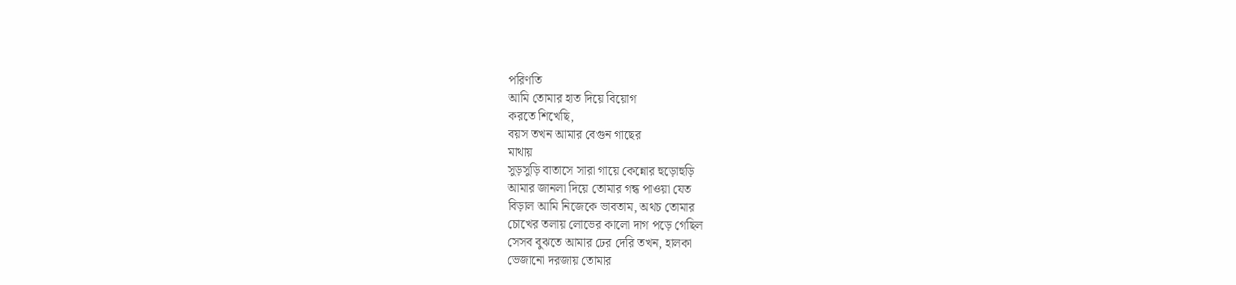পরিণতি
আমি তোমার হাত দিয়ে বিয়োগ
করতে শিখেছি,
বয়স তখন আমার বেগুন গাছের
মাথায়
সুড়সুড়ি বাতাসে সারা গায়ে কেন্নোর হুড়োহুড়ি
আমার জানলা দিয়ে তোমার গন্ধ পাওয়া যেত
বিড়াল আমি নিজেকে ভাবতাম, অথচ তোমার
চোখের তলায় লোভের কালো দাগ পড়ে গেছিল
সেসব বুঝতে আমার ঢের দেরি তখন, হালকা
ভেজানো দরজায় তোমার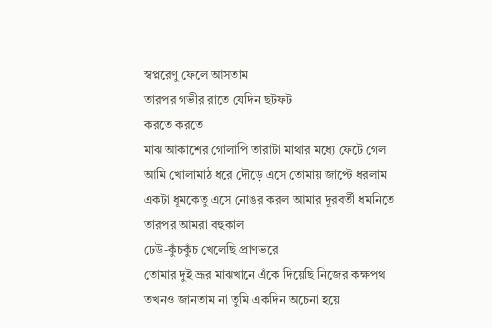স্বপ্নরেণু ফেলে আসতাম
তারপর গভীর রাতে যেদিন ছটফট
করতে করতে
মাঝ আকাশের গোলাপি তারাটা মাথার মধ্যে ফেটে গেল
আমি খোলামাঠ ধরে দৌড়ে এসে তোমায় জাপ্টে ধরলাম
একটা ধূমকেতু এসে নোঙর করল আমার দূরবর্তী ধমনিতে
তারপর আমরা বহুকাল
ঢেউ-কুঁচকুঁচ খেলেছি প্রাণভরে
তোমার দুই ভ্রূর মাঝখানে এঁকে দিয়েছি নিজের কক্ষপথ
তখনও জানতাম না তুমি একদিন অচেনা হয়ে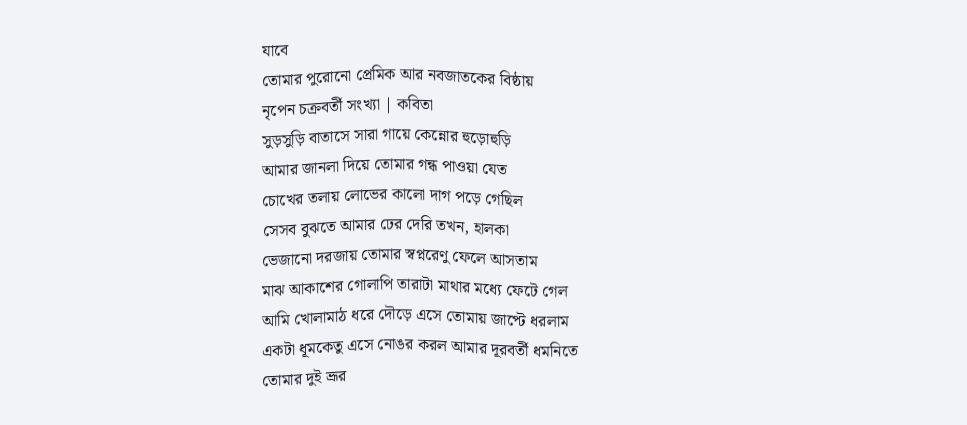যাবে
তোমার পুরোনো প্রেমিক আর নবজাতকের বিষ্ঠায়
নৃপেন চক্রবর্তী সংখ্যা | কবিতা
সুড়সুড়ি বাতাসে সারা গায়ে কেন্নোর হুড়োহুড়ি
আমার জানলা দিয়ে তোমার গন্ধ পাওয়া যেত
চোখের তলায় লোভের কালো দাগ পড়ে গেছিল
সেসব বুঝতে আমার ঢের দেরি তখন, হালকা
ভেজানো দরজায় তোমার স্বপ্নরেণু ফেলে আসতাম
মাঝ আকাশের গোলাপি তারাটা মাথার মধ্যে ফেটে গেল
আমি খোলামাঠ ধরে দৌড়ে এসে তোমায় জাপ্টে ধরলাম
একটা ধূমকেতু এসে নোঙর করল আমার দূরবর্তী ধমনিতে
তোমার দুই ভ্রূর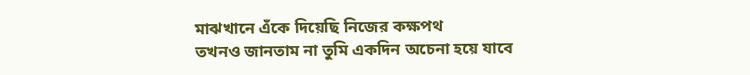মাঝখানে এঁকে দিয়েছি নিজের কক্ষপথ
তখনও জানতাম না তুমি একদিন অচেনা হয়ে যাবে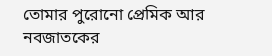তোমার পুরোনো প্রেমিক আর নবজাতকের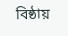বিষ্ঠায়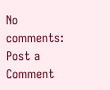No comments:
Post a Comment